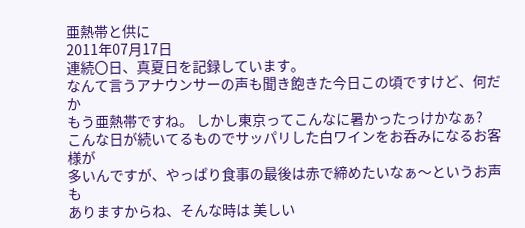亜熱帯と供に
2011年07月17日
連続〇日、真夏日を記録しています。
なんて言うアナウンサーの声も聞き飽きた今日この頃ですけど、何だか
もう亜熱帯ですね。 しかし東京ってこんなに暑かったっけかなぁ?
こんな日が続いてるものでサッパリした白ワインをお呑みになるお客様が
多いんですが、やっぱり食事の最後は赤で締めたいなぁ〜というお声も
ありますからね、そんな時は 美しい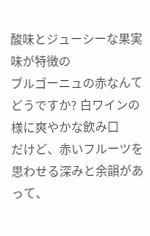酸味とジューシーな果実味が特徴の
ブルゴーニュの赤なんてどうですか? 白ワインの様に爽やかな飲み口
だけど、赤いフルーツを思わせる深みと余韻があって、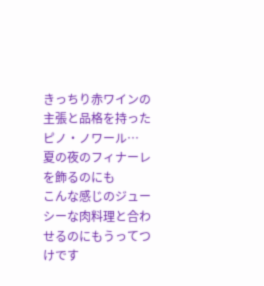きっちり赤ワインの
主張と品格を持ったピノ・ノワール… 夏の夜のフィナーレを飾るのにも
こんな感じのジューシーな肉料理と合わせるのにもうってつけです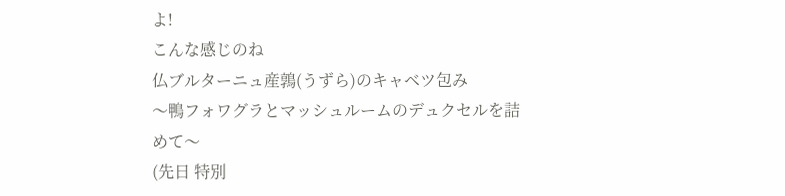よ!
こんな感じのね
仏ブルターニュ産鶉(うずら)のキャベツ包み
〜鴨フォワグラとマッシュルームのデュクセルを詰めて〜
(先日 特別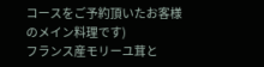コースをご予約頂いたお客様のメイン料理です)
フランス産モリーユ茸と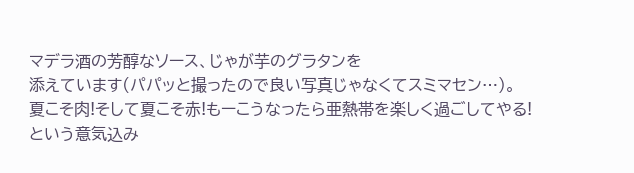マデラ酒の芳醇なソース、じゃが芋のグラタンを
添えています(パパッと撮ったので良い写真じゃなくてスミマセン…)。
夏こそ肉!そして夏こそ赤!もーこうなったら亜熱帯を楽しく過ごしてやる!
という意気込み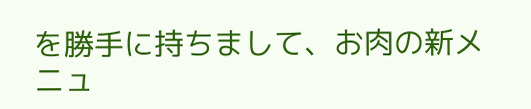を勝手に持ちまして、お肉の新メニュ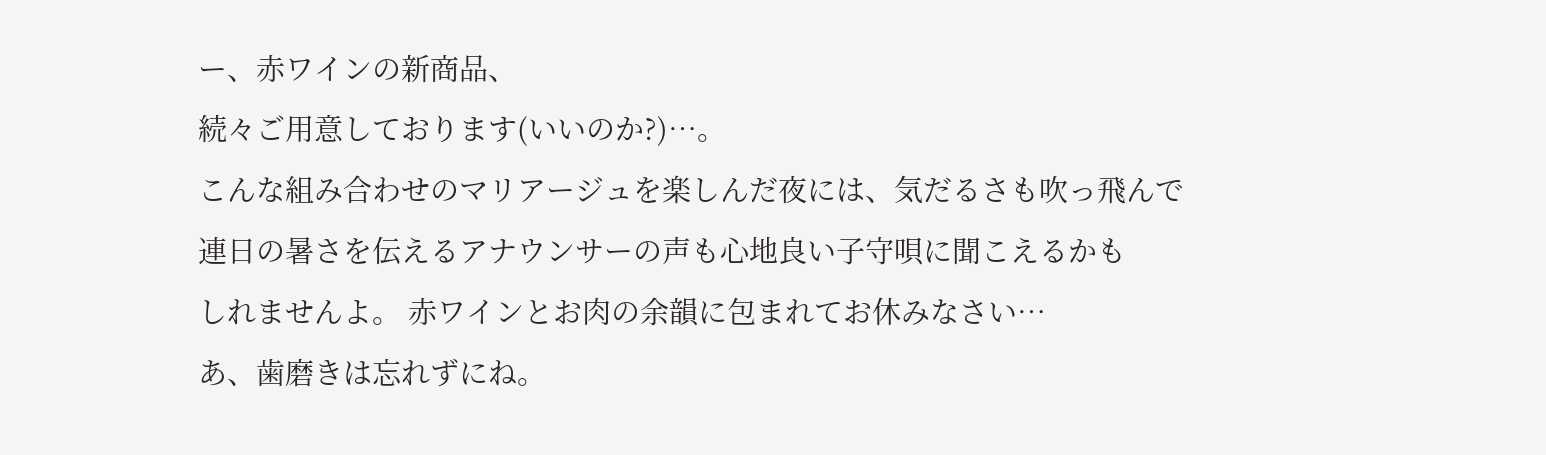ー、赤ワインの新商品、
続々ご用意しております(いいのか?)…。
こんな組み合わせのマリアージュを楽しんだ夜には、気だるさも吹っ飛んで
連日の暑さを伝えるアナウンサーの声も心地良い子守唄に聞こえるかも
しれませんよ。 赤ワインとお肉の余韻に包まれてお休みなさい…
あ、歯磨きは忘れずにね。